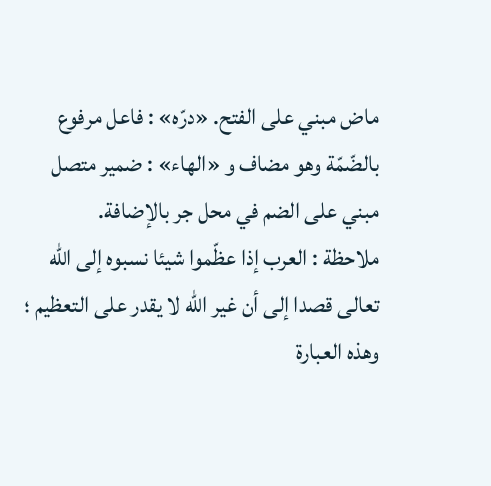ماض مبني على الفتح. «درّه» : فاعل مرفوع بالضّمّة وهو مضاف و «الهاء» : ضمير متصل مبني على الضم في محل جر بالإضافة.
ملاحظة : العرب إذا عظّموا شيئا نسبوه إلى الله تعالى قصدا إلى أن غير الله لا يقدر على التعظيم ؛ وهذه العبارة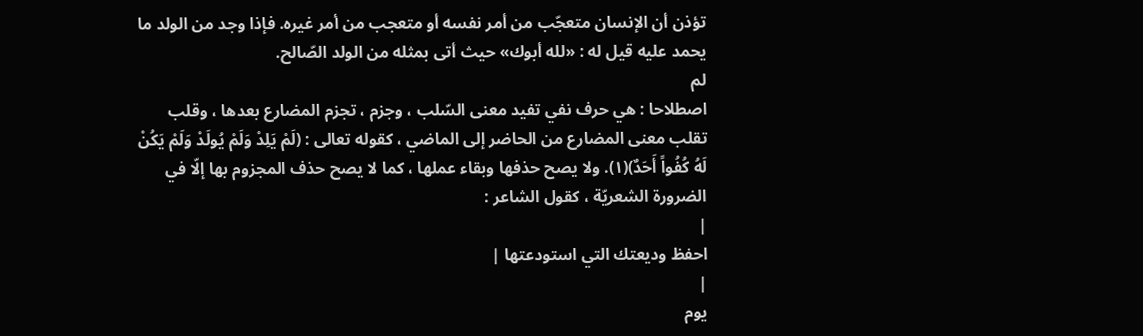تؤذن أن الإنسان متعجّب من أمر نفسه أو متعجب من أمر غيره. فإذا وجد من الولد ما يحمد عليه قيل له : «لله أبوك» حيث أتى بمثله من الولد الصّالح.
لم
اصطلاحا : هي حرف نفي تفيد معنى السّلب ، وجزم ، تجزم المضارع بعدها ، وقلب تقلب معنى المضارع من الحاضر إلى الماضي ، كقوله تعالى : (لَمْ يَلِدْ وَلَمْ يُولَدْ وَلَمْ يَكُنْ لَهُ كُفُواً أَحَدٌ)(١). ولا يصح حذفها وبقاء عملها ، كما لا يصح حذف المجزوم بها إلّا في الضرورة الشعريّة ، كقول الشاعر :
|
احفظ وديعتك التي استودعتها |
|
يوم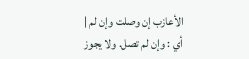الأعازب إن وصلت وإن لم |
أي : وإن لم تصل. ولا يجوز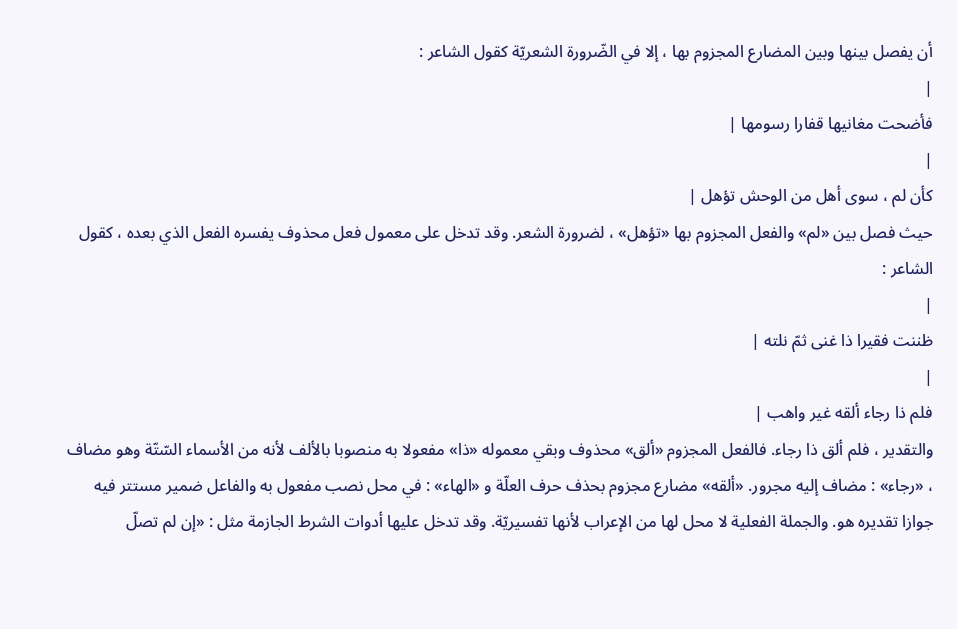أن يفصل بينها وبين المضارع المجزوم بها ، إلا في الضّرورة الشعريّة كقول الشاعر :
|
فأضحت مغانيها قفارا رسومها |
|
كأن لم ، سوى أهل من الوحش تؤهل |
حيث فصل بين «لم» والفعل المجزوم بها «تؤهل» ، لضرورة الشعر. وقد تدخل على معمول فعل محذوف يفسره الفعل الذي بعده ، كقول الشاعر :
|
ظننت فقيرا ذا غنى ثمّ نلته |
|
فلم ذا رجاء ألقه غير واهب |
والتقدير ، فلم ألق ذا رجاء. فالفعل المجزوم «ألق» محذوف وبقي معموله «ذا» مفعولا به منصوبا بالألف لأنه من الأسماء السّتّة وهو مضاف ، «رجاء» : مضاف إليه مجرور. «ألقه» مضارع مجزوم بحذف حرف العلّة و «الهاء» : في محل نصب مفعول به والفاعل ضمير مستتر فيه جوازا تقديره هو. والجملة الفعلية لا محل لها من الإعراب لأنها تفسيريّة. وقد تدخل عليها أدوات الشرط الجازمة مثل : «إن لم تصلّ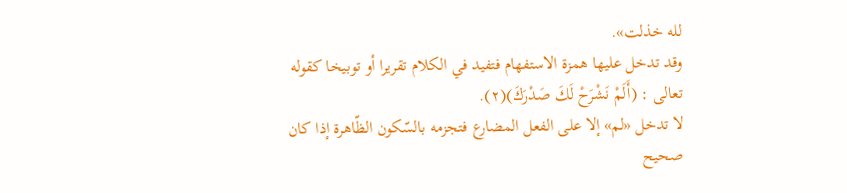لله خذلت».
وقد تدخل عليها همزة الاستفهام فتفيد في الكلام تقريرا أو توبيخا كقوله تعالى : (أَلَمْ نَشْرَحْ لَكَ صَدْرَكَ)(٢).
لا تدخل «لم» إلا على الفعل المضارع فتجزمه بالسّكون الظّاهرة إذا كان صحيح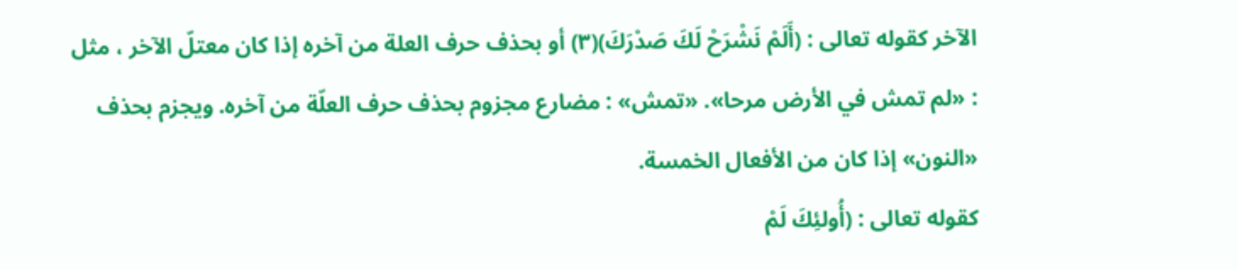الآخر كقوله تعالى : (أَلَمْ نَشْرَحْ لَكَ صَدْرَكَ)(٣) أو بحذف حرف العلة من آخره إذا كان معتلّ الآخر ، مثل : «لم تمش في الأرض مرحا». «تمش» : مضارع مجزوم بحذف حرف العلّة من آخره. ويجزم بحذف «النون» إذا كان من الأفعال الخمسة.
كقوله تعالى : (أُولئِكَ لَمْ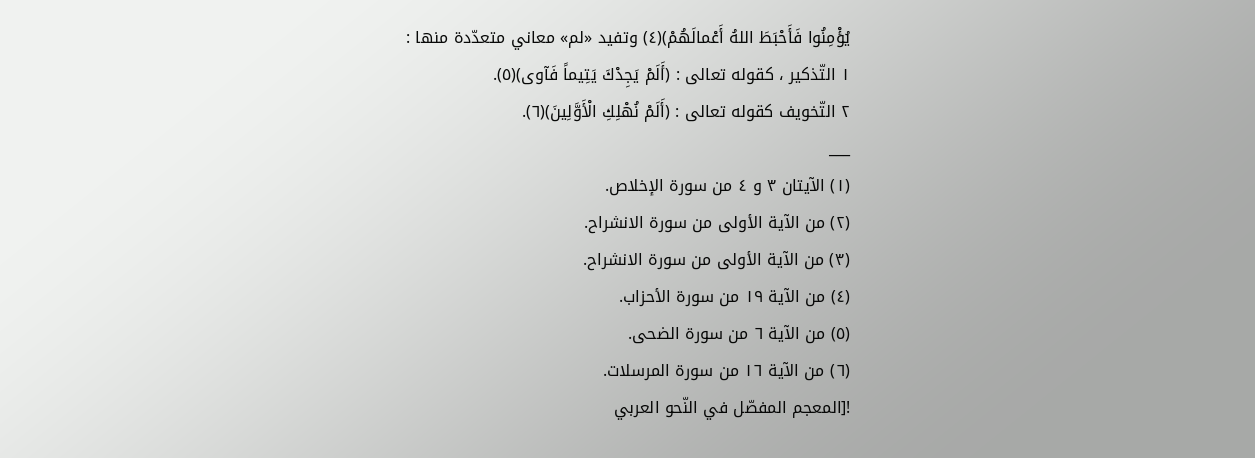يُؤْمِنُوا فَأَحْبَطَ اللهُ أَعْمالَهُمْ)(٤) وتفيد «لم» معاني متعدّدة منها :
١ التّذكير ، كقوله تعالى : (أَلَمْ يَجِدْكَ يَتِيماً فَآوى)(٥).
٢ التّخويف كقوله تعالى : (أَلَمْ نُهْلِكِ الْأَوَّلِينَ)(٦).
___
(١) الآيتان ٣ و ٤ من سورة الإخلاص.
(٢) من الآية الأولى من سورة الانشراح.
(٣) من الآية الأولى من سورة الانشراح.
(٤) من الآية ١٩ من سورة الأحزاب.
(٥) من الآية ٦ من سورة الضحى.
(٦) من الآية ١٦ من سورة المرسلات.
![المعجم المفصّل في النّحو العربي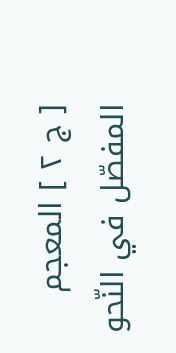[ ج ٢ ] المعجم المفصّل في النّحو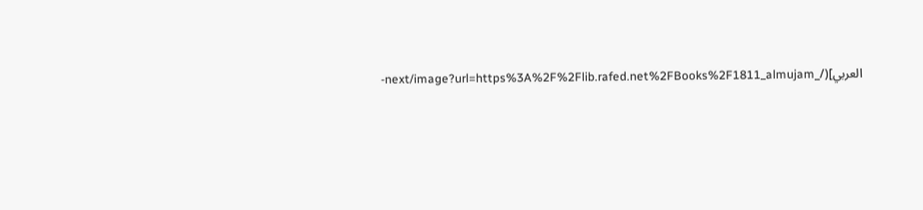العربي](/_next/image?url=https%3A%2F%2Flib.rafed.net%2FBooks%2F1811_almujam-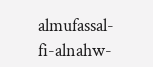almufassal-fi-alnahw-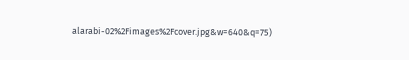alarabi-02%2Fimages%2Fcover.jpg&w=640&q=75)